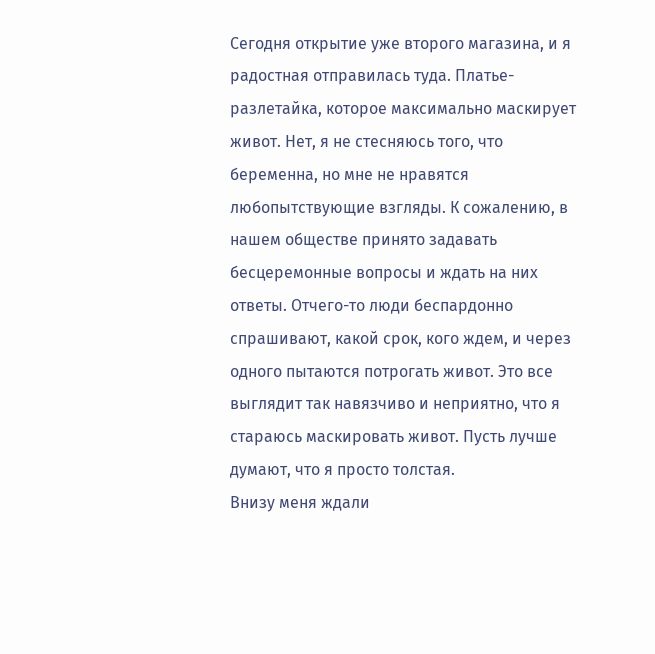Сегодня открытие уже второго магазина, и я радостная отправилась туда. Платье-разлетайка, которое максимально маскирует живот. Нет, я не стесняюсь того, что беременна, но мне не нравятся любопытствующие взгляды. К сожалению, в нашем обществе принято задавать бесцеремонные вопросы и ждать на них ответы. Отчего-то люди беспардонно спрашивают, какой срок, кого ждем, и через одного пытаются потрогать живот. Это все выглядит так навязчиво и неприятно, что я стараюсь маскировать живот. Пусть лучше думают, что я просто толстая.
Внизу меня ждали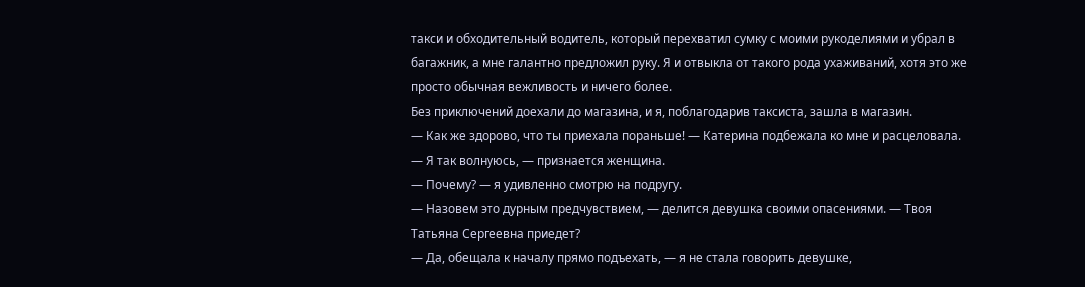такси и обходительный водитель, который перехватил сумку с моими рукоделиями и убрал в багажник, а мне галантно предложил руку. Я и отвыкла от такого рода ухаживаний, хотя это же просто обычная вежливость и ничего более.
Без приключений доехали до магазина, и я, поблагодарив таксиста, зашла в магазин.
— Как же здорово, что ты приехала пораньше! — Катерина подбежала ко мне и расцеловала. — Я так волнуюсь, — признается женщина.
— Почему? — я удивленно смотрю на подругу.
— Назовем это дурным предчувствием, — делится девушка своими опасениями. — Твоя Татьяна Сергеевна приедет?
— Да, обещала к началу прямо подъехать, — я не стала говорить девушке,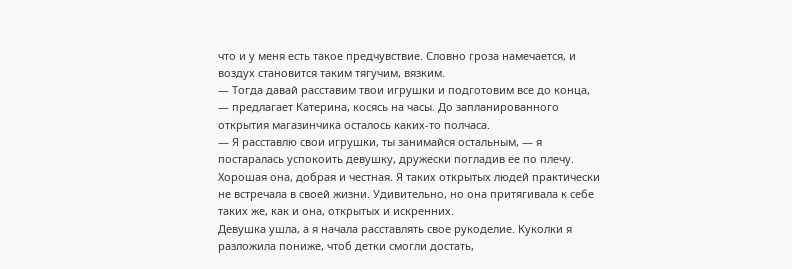что и у меня есть такое предчувствие. Словно гроза намечается, и воздух становится таким тягучим, вязким.
— Тогда давай расставим твои игрушки и подготовим все до конца, — предлагает Катерина, косясь на часы. До запланированного открытия магазинчика осталось каких-то полчаса.
— Я расставлю свои игрушки, ты занимайся остальным, — я постаралась успокоить девушку, дружески погладив ее по плечу. Хорошая она, добрая и честная. Я таких открытых людей практически не встречала в своей жизни. Удивительно, но она притягивала к себе таких же, как и она, открытых и искренних.
Девушка ушла, а я начала расставлять свое рукоделие. Куколки я разложила пониже, чтоб детки смогли достать,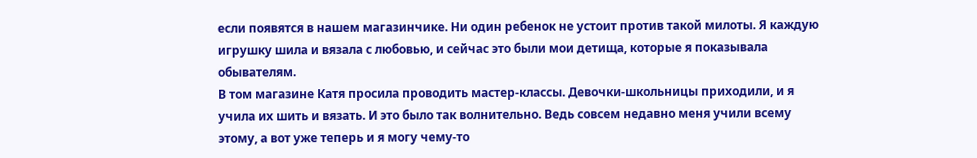если появятся в нашем магазинчике. Ни один ребенок не устоит против такой милоты. Я каждую игрушку шила и вязала с любовью, и сейчас это были мои детища, которые я показывала обывателям.
В том магазине Катя просила проводить мастер-классы. Девочки-школьницы приходили, и я учила их шить и вязать. И это было так волнительно. Ведь совсем недавно меня учили всему этому, а вот уже теперь и я могу чему-то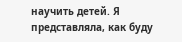научить детей. Я представляла, как буду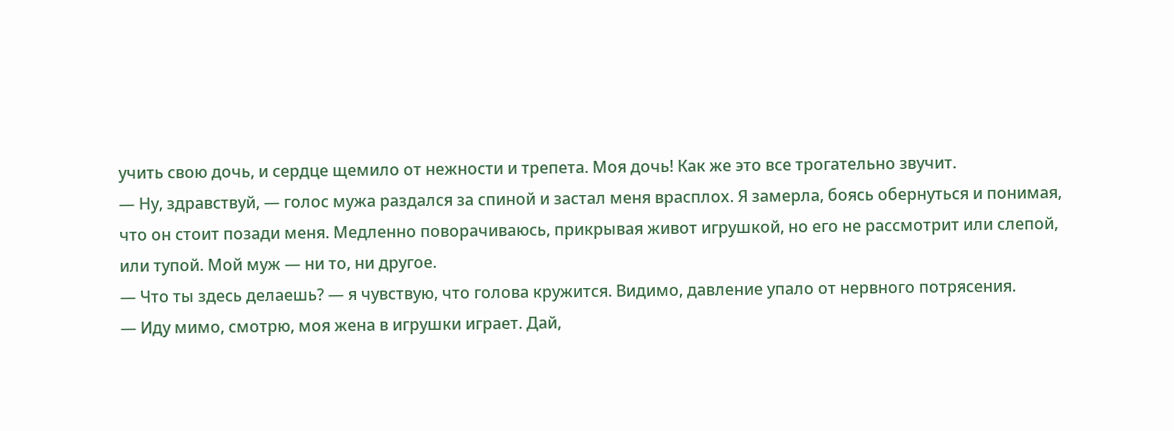учить свою дочь, и сердце щемило от нежности и трепета. Моя дочь! Как же это все трогательно звучит.
— Ну, здравствуй, — голос мужа раздался за спиной и застал меня врасплох. Я замерла, боясь обернуться и понимая, что он стоит позади меня. Медленно поворачиваюсь, прикрывая живот игрушкой, но его не рассмотрит или слепой, или тупой. Мой муж — ни то, ни другое.
— Что ты здесь делаешь? — я чувствую, что голова кружится. Видимо, давление упало от нервного потрясения.
— Иду мимо, смотрю, моя жена в игрушки играет. Дай,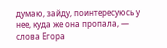думаю, зайду, поинтересуюсь у нее, куда же она пропала, — слова Егора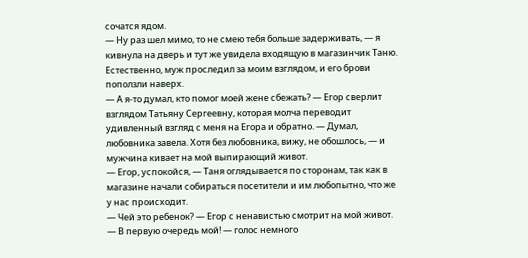сочатся ядом.
— Ну раз шел мимо, то не смею тебя больше задерживать, — я кивнула на дверь и тут же увидела входящую в магазинчик Таню. Естественно, муж проследил за моим взглядом, и его брови поползли наверх.
— А я-то думал, кто помог моей жене сбежать? — Егор сверлит взглядом Татьяну Сергеевну, которая молча переводит удивленный взгляд с меня на Егора и обратно. — Думал, любовника завела. Хотя без любовника, вижу, не обошлось, — и мужчина кивает на мой выпирающий живот.
— Егор, успокойся, — Таня оглядывается по сторонам, так как в магазине начали собираться посетители и им любопытно, что же у нас происходит.
— Чей это ребенок? — Егор с ненавистью смотрит на мой живот.
— В первую очередь мой! — голос немного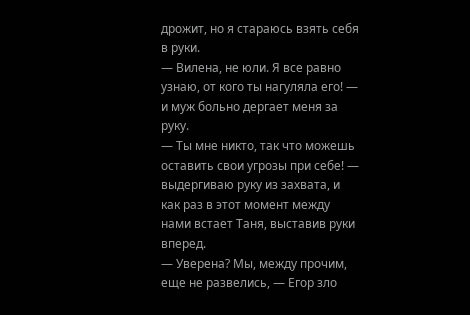дрожит, но я стараюсь взять себя в руки.
— Вилена, не юли. Я все равно узнаю, от кого ты нагуляла его! — и муж больно дергает меня за руку.
— Ты мне никто, так что можешь оставить свои угрозы при себе! — выдергиваю руку из захвата, и как раз в этот момент между нами встает Таня, выставив руки вперед.
— Уверена? Мы, между прочим, еще не развелись, — Егор зло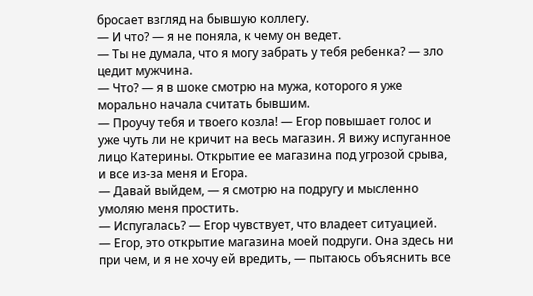бросает взгляд на бывшую коллегу.
— И что? — я не поняла, к чему он ведет.
— Ты не думала, что я могу забрать у тебя ребенка? — зло цедит мужчина.
— Что? — я в шоке смотрю на мужа, которого я уже морально начала считать бывшим.
— Проучу тебя и твоего козла! — Егор повышает голос и уже чуть ли не кричит на весь магазин. Я вижу испуганное лицо Катерины. Открытие ее магазина под угрозой срыва, и все из-за меня и Егора.
— Давай выйдем, — я смотрю на подругу и мысленно умоляю меня простить.
— Испугалась? — Егор чувствует, что владеет ситуацией.
— Егор, это открытие магазина моей подруги. Она здесь ни при чем, и я не хочу ей вредить, — пытаюсь объяснить все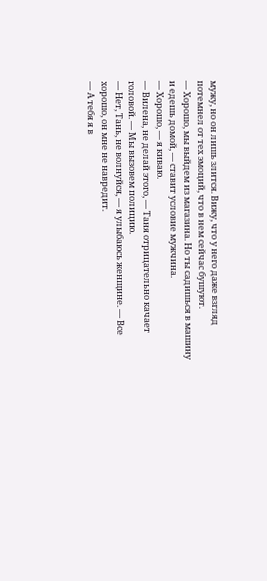мужу, но он лишь злится. Вижу, что у него даже взгляд потемнел от тех эмоций, что в нем сейчас бушуют.
— Хорошо, мы выйдем из магазина. Но ты садишься в машину и едешь домой, — ставит условие мужчина.
— Хорошо, — я киваю.
— Вилена, не делай этого, — Таня отрицательно качает головой. — Мы вызовем полицию.
— Нет, Тань, не волнуйся, — я улыбаюсь женщине. — Все хорошо, он мне не навредит.
— А тебя я в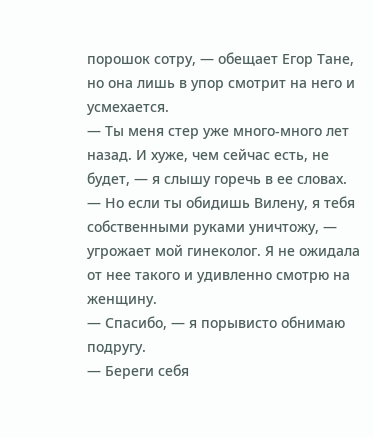порошок сотру, — обещает Егор Тане, но она лишь в упор смотрит на него и усмехается.
— Ты меня стер уже много-много лет назад. И хуже, чем сейчас есть, не будет, — я слышу горечь в ее словах. — Но если ты обидишь Вилену, я тебя собственными руками уничтожу, — угрожает мой гинеколог. Я не ожидала от нее такого и удивленно смотрю на женщину.
— Спасибо, — я порывисто обнимаю подругу.
— Береги себя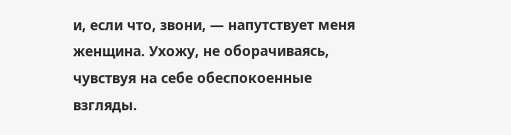и, если что, звони, — напутствует меня женщина. Ухожу, не оборачиваясь, чувствуя на себе обеспокоенные взгляды.